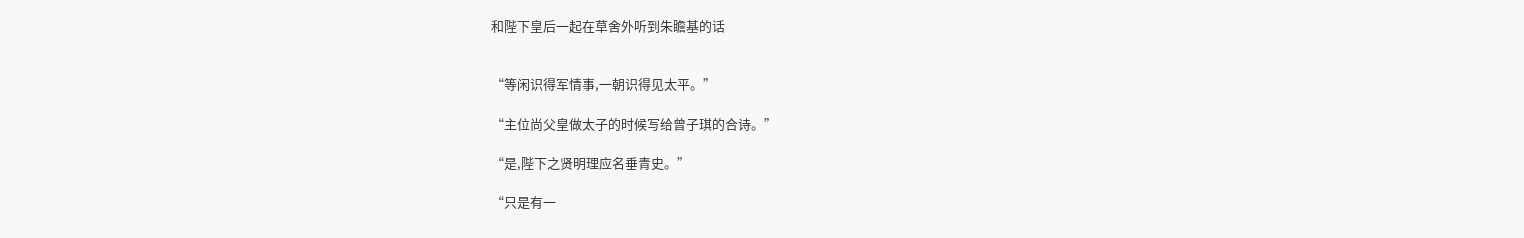和陛下皇后一起在草舍外听到朱瞻基的话


“等闲识得军情事,一朝识得见太平。”

“主位尚父皇做太子的时候写给曾子琪的合诗。”

“是,陛下之贤明理应名垂青史。”

“只是有一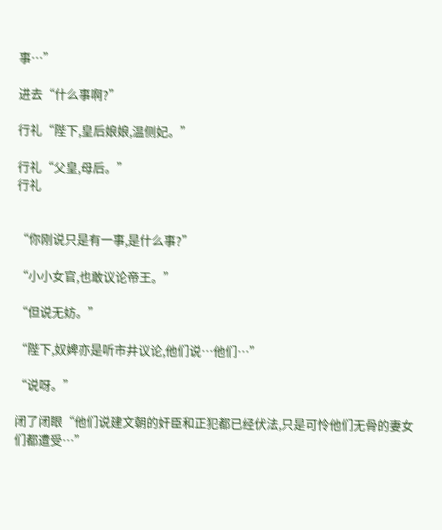事…”

进去“什么事啊?”

行礼“陛下,皇后娘娘,温侧妃。”

行礼“父皇,母后。”
行礼


“你刚说只是有一事,是什么事?”

“小小女官,也敢议论帝王。”

“但说无妨。”

“陛下,奴婢亦是听市井议论,他们说…他们…”

“说呀。”

闭了闭眼“他们说建文朝的奸臣和正犯都已经伏法,只是可怜他们无骨的妻女们都遭受…”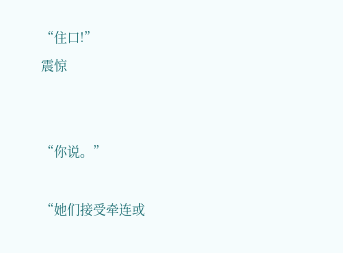“住口!”
震惊


“你说。”

“她们接受牵连或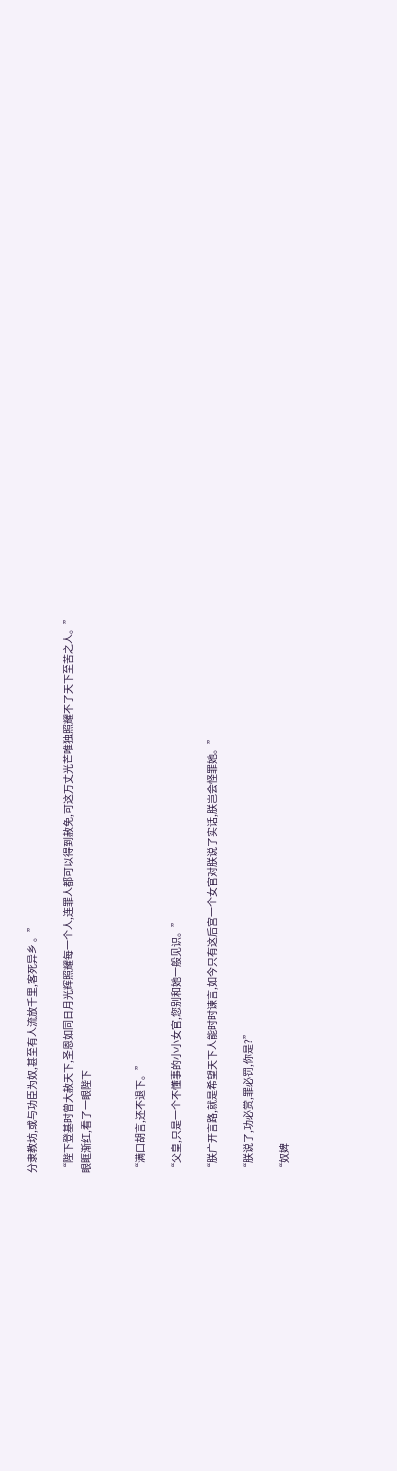分隶教坊,或与功臣为奴,甚至有人流放千里,客死异乡 。”

“陛下登基时曾大赦天下,圣恩如同日月光辉照耀每一个人,连罪人都可以得到赦免,可这万丈光芒唯独照耀不了天下至苦之人。”
眼眶渐红,看了一眼陛下


“满口胡言,还不退下。”

“父皇,只是一个不懂事的小小女官,您别和她一般见识。”

“朕广开言路,就是希望天下人能时时谏言,如今只有这后宫一个女官对朕说了实话,朕岂会怪罪她。”

“朕说了,功必赏,罪必罚,你是?”

“奴婢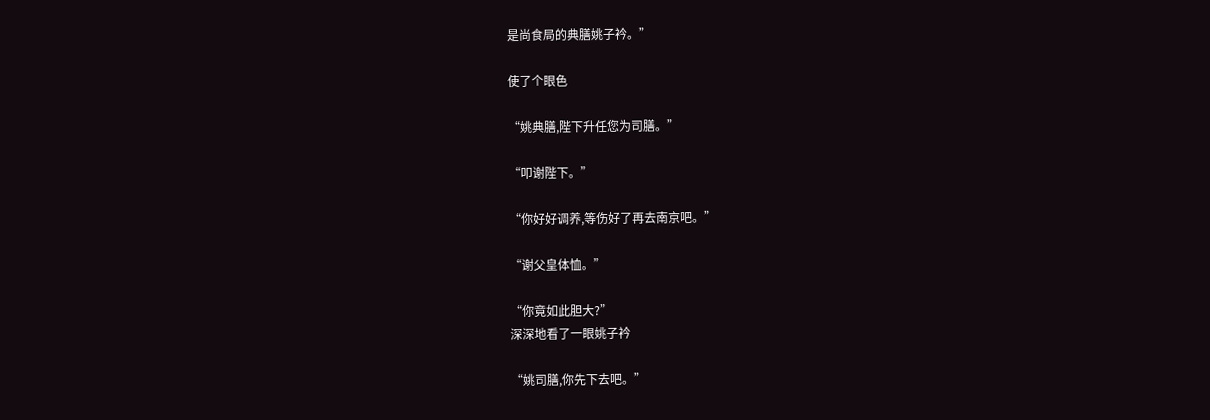是尚食局的典膳姚子衿。”

使了个眼色

“姚典膳,陛下升任您为司膳。”

“叩谢陛下。”

“你好好调养,等伤好了再去南京吧。”

“谢父皇体恤。”

“你竟如此胆大?”
深深地看了一眼姚子衿

“姚司膳,你先下去吧。”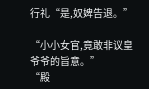行礼“是,奴婢告退。”

“小小女官,竟敢非议皇爷爷的旨意。”
“殿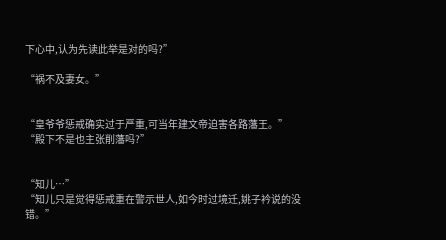下心中,认为先读此举是对的吗?”

“祸不及妻女。”


“皇爷爷惩戒确实过于严重,可当年建文帝迫害各路藩王。”
“殿下不是也主张削藩吗?”


“知儿…”
“知儿只是觉得惩戒重在警示世人,如今时过境迁,姚子衿说的没错。”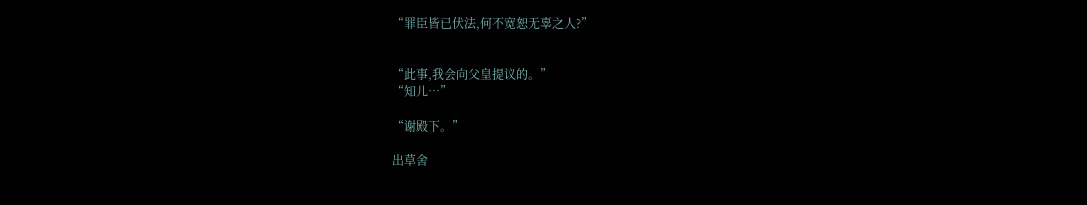“罪臣皆已伏法,何不宽恕无辜之人?”


“此事,我会向父皇提议的。”
“知儿…”

“谢殿下。”

出草舍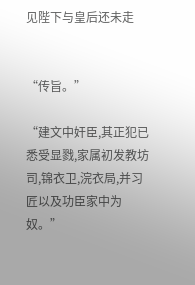见陛下与皇后还未走


“传旨。”

“建文中奸臣,其正犯已悉受显戮,家属初发教坊司,锦衣卫,浣衣局,并习匠以及功臣家中为奴。”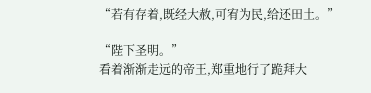“若有存着,既经大赦,可宥为民,给还田土。”

“陛下圣明。”
看着渐渐走远的帝王,郑重地行了跪拜大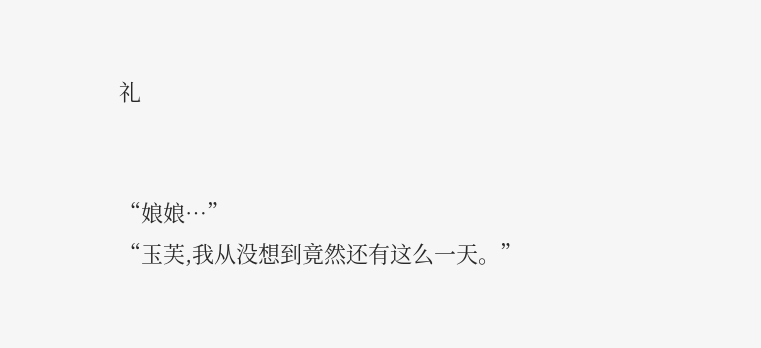礼


“娘娘…”
“玉芙,我从没想到竟然还有这么一天。”